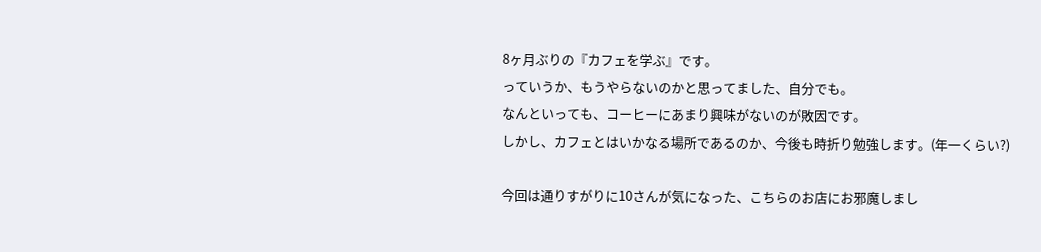8ヶ月ぶりの『カフェを学ぶ』です。
っていうか、もうやらないのかと思ってました、自分でも。
なんといっても、コーヒーにあまり興味がないのが敗因です。
しかし、カフェとはいかなる場所であるのか、今後も時折り勉強します。(年一くらい?)

今回は通りすがりに10さんが気になった、こちらのお店にお邪魔しまし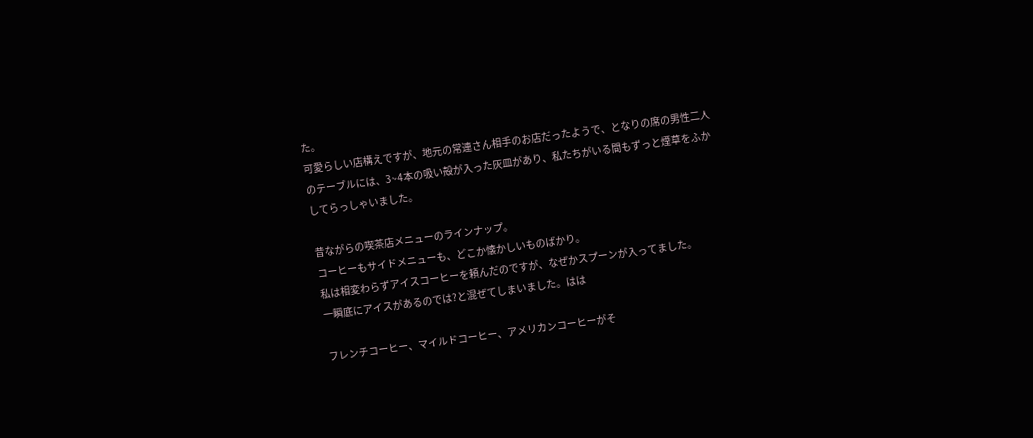た。
可愛らしい店構えですが、地元の常連さん相手のお店だったようで、となりの席の男性二人のテーブルには、3~4本の吸い殻が入った灰皿があり、私たちがいる間もずっと煙草をふかしてらっしゃいました。

昔ながらの喫茶店メニューのラインナップ。
コーヒーもサイドメニューも、どこか懐かしいものばかり。
私は相変わらずアイスコーヒーを頼んだのですが、なぜかスプーンが入ってました。
一瞬底にアイスがあるのでは?と混ぜてしまいました。はは

フレンチコーヒー、マイルドコーヒー、アメリカンコーヒーがそ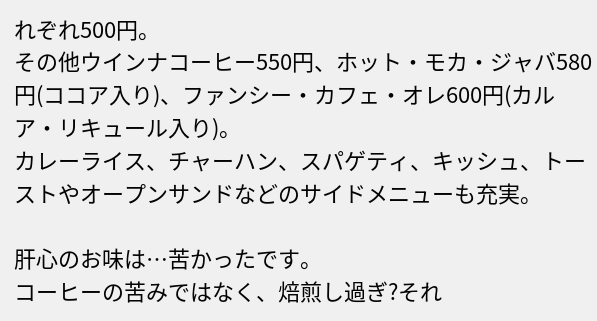れぞれ500円。
その他ウインナコーヒー550円、ホット・モカ・ジャバ580円(ココア入り)、ファンシー・カフェ・オレ600円(カルア・リキュール入り)。
カレーライス、チャーハン、スパゲティ、キッシュ、トーストやオープンサンドなどのサイドメニューも充実。

肝心のお味は…苦かったです。
コーヒーの苦みではなく、焙煎し過ぎ?それ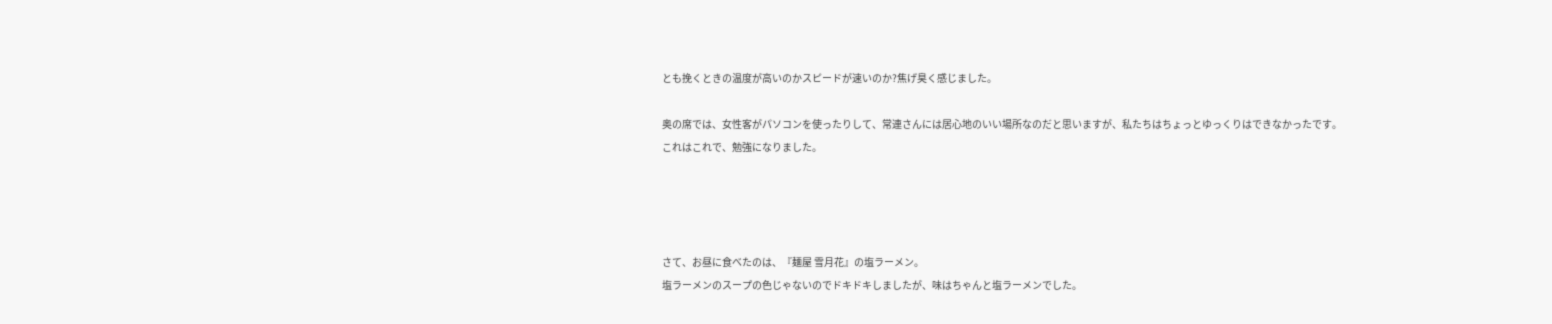とも挽くときの温度が高いのかスピードが速いのか?焦げ臭く感じました。

奥の席では、女性客がパソコンを使ったりして、常連さんには居心地のいい場所なのだと思いますが、私たちはちょっとゆっくりはできなかったです。
これはこれで、勉強になりました。




さて、お昼に食べたのは、『麺屋 雪月花』の塩ラーメン。
塩ラーメンのスープの色じゃないのでドキドキしましたが、味はちゃんと塩ラーメンでした。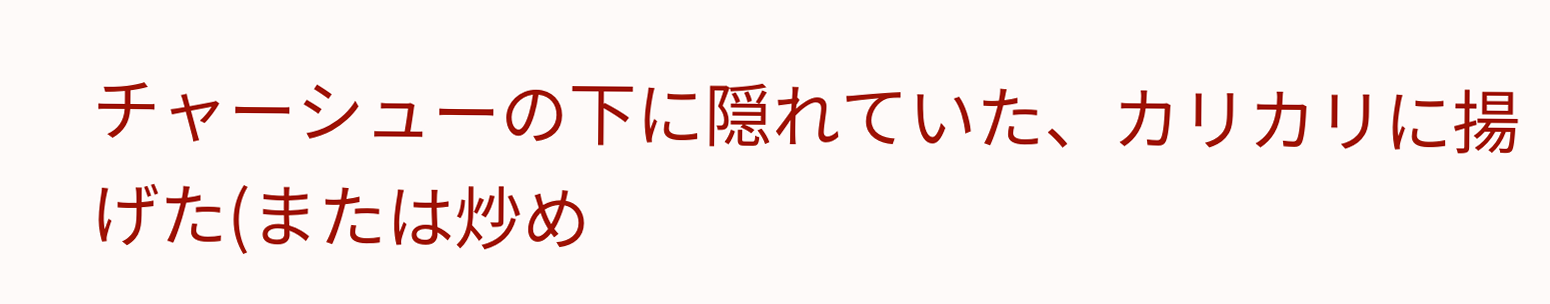チャーシューの下に隠れていた、カリカリに揚げた(または炒め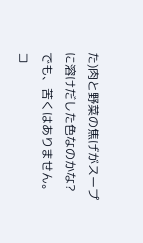た)肉と野菜の焦げがスープに溶けだした色なのかな?
でも、苦くはありません。
コ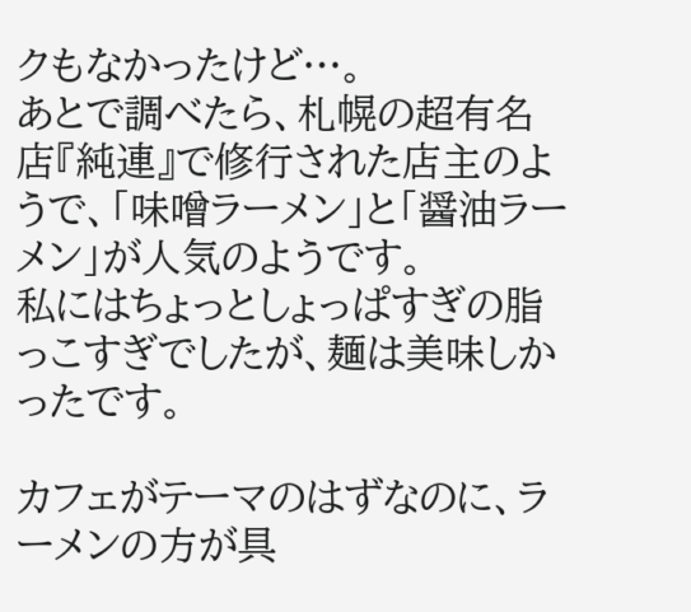クもなかったけど…。
あとで調べたら、札幌の超有名店『純連』で修行された店主のようで、「味噌ラーメン」と「醤油ラーメン」が人気のようです。
私にはちょっとしょっぱすぎの脂っこすぎでしたが、麺は美味しかったです。

カフェがテーマのはずなのに、ラーメンの方が具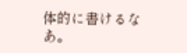体的に書けるなあ。